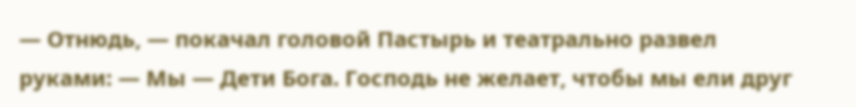— Отнюдь, — покачал головой Пастырь и театрально развел руками: — Мы — Дети Бога. Господь не желает, чтобы мы ели друг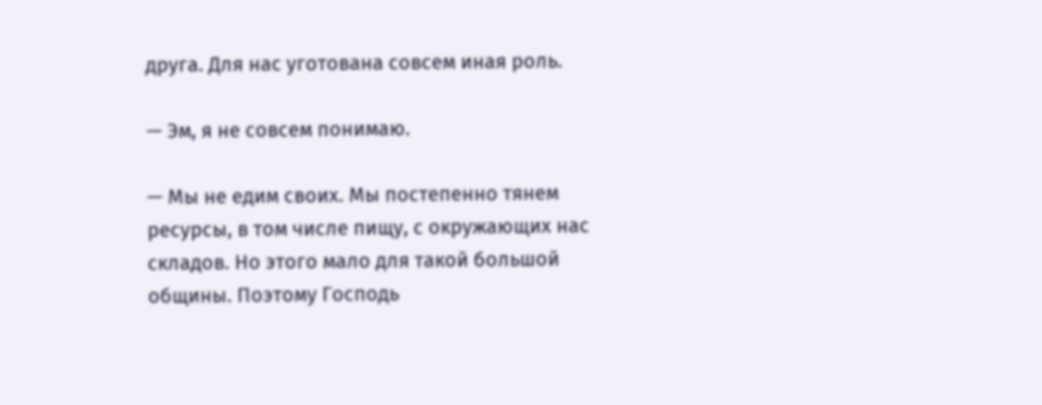друга. Для нас уготована совсем иная роль.

— Эм, я не совсем понимаю.

— Мы не едим своих. Мы постепенно тянем ресурсы, в том числе пищу, с окружающих нас складов. Но этого мало для такой большой общины. Поэтому Господь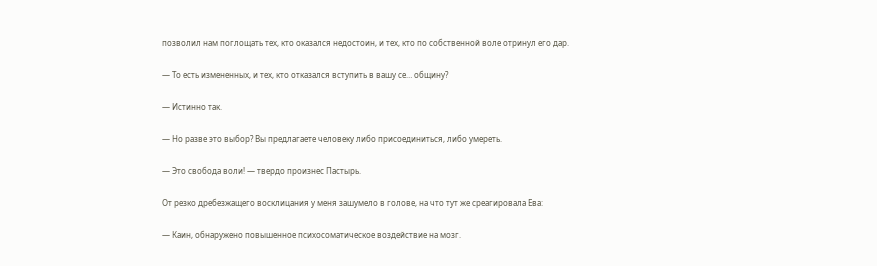позволил нам поглощать тех, кто оказался недостоин, и тех, кто по собственной воле отринул его дар.

— То есть измененных, и тех, кто отказался вступить в вашу се… общину?

— Истинно так.

— Но разве это выбор? Вы предлагаете человеку либо присоединиться, либо умереть.

— Это свобода воли! — твердо произнес Пастырь.

От резко дребезжащего восклицания у меня зашумело в голове, на что тут же среагировала Ева:

— Каин, обнаружено повышенное психосоматическое воздействие на мозг.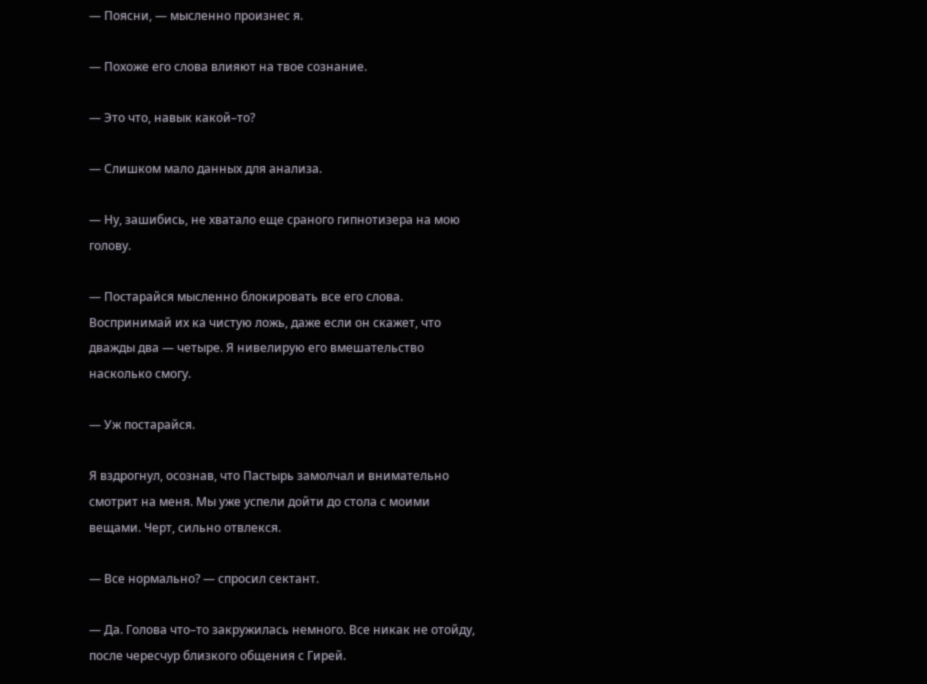— Поясни, — мысленно произнес я.

— Похоже его слова влияют на твое сознание.

— Это что, навык какой–то?

— Слишком мало данных для анализа.

— Ну, зашибись, не хватало еще сраного гипнотизера на мою голову.

— Постарайся мысленно блокировать все его слова. Воспринимай их ка чистую ложь, даже если он скажет, что дважды два — четыре. Я нивелирую его вмешательство насколько смогу.

— Уж постарайся.

Я вздрогнул, осознав, что Пастырь замолчал и внимательно смотрит на меня. Мы уже успели дойти до стола с моими вещами. Черт, сильно отвлекся.

— Все нормально? — спросил сектант.

— Да. Голова что–то закружилась немного. Все никак не отойду, после чересчур близкого общения с Гирей.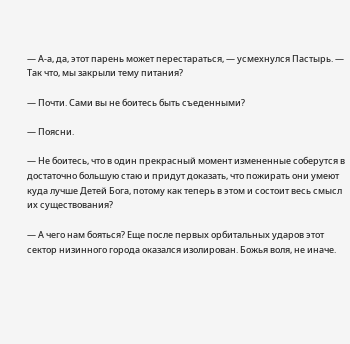— А-а, да, этот парень может перестараться, — усмехнулся Пастырь. — Так что, мы закрыли тему питания?

— Почти. Сами вы не боитесь быть съеденными?

— Поясни.

— Не боитесь, что в один прекрасный момент измененные соберутся в достаточно большую стаю и придут доказать, что пожирать они умеют куда лучше Детей Бога, потому как теперь в этом и состоит весь смысл их существования?

— А чего нам бояться? Еще после первых орбитальных ударов этот сектор низинного города оказался изолирован. Божья воля, не иначе.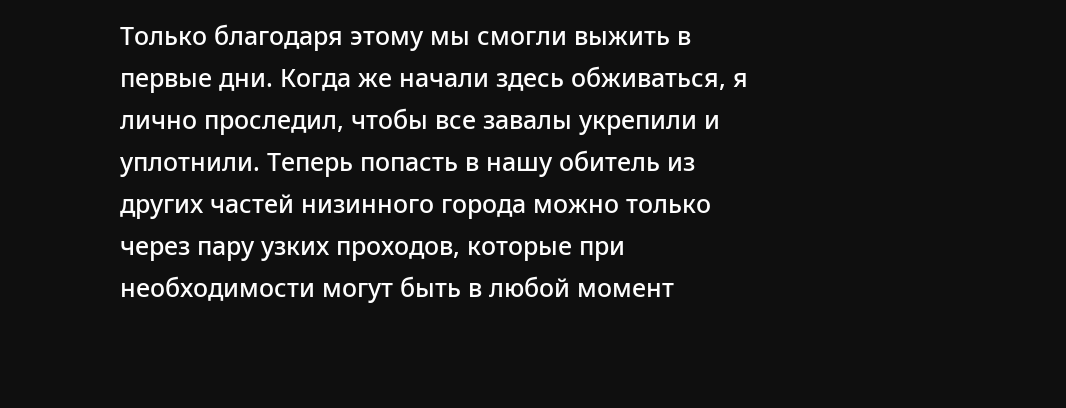Только благодаря этому мы смогли выжить в первые дни. Когда же начали здесь обживаться, я лично проследил, чтобы все завалы укрепили и уплотнили. Теперь попасть в нашу обитель из других частей низинного города можно только через пару узких проходов, которые при необходимости могут быть в любой момент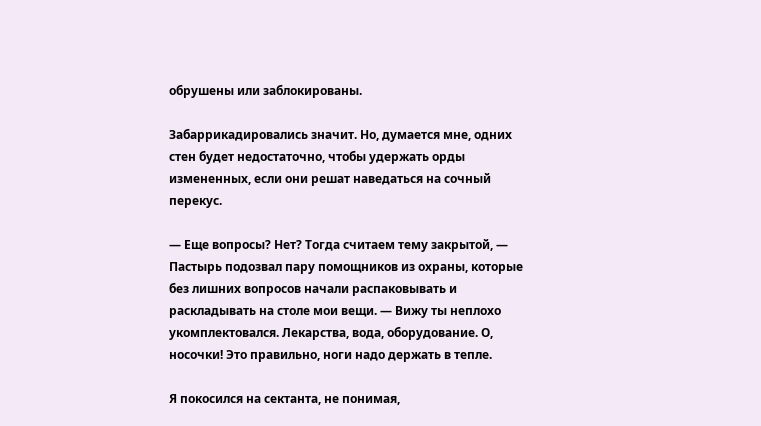обрушены или заблокированы.

Забаррикадировались значит. Но, думается мне, одних стен будет недостаточно, чтобы удержать орды измененных, если они решат наведаться на сочный перекус.

— Еще вопросы? Нет? Тогда считаем тему закрытой, — Пастырь подозвал пару помощников из охраны, которые без лишних вопросов начали распаковывать и раскладывать на столе мои вещи. — Вижу ты неплохо укомплектовался. Лекарства, вода, оборудование. О, носочки! Это правильно, ноги надо держать в тепле.

Я покосился на сектанта, не понимая,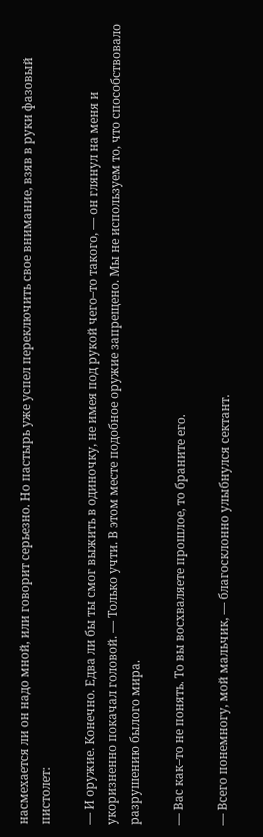насмехается ли он надо мной, или говорит серьезно. Но пастырь уже успел переключить свое внимание, взяв в руки фазовый пистолет:

— И оружие. Конечно. Едва ли бы ты смог выжить в одиночку, не имея под рукой чего–то такого, — он глянул на меня и укоризненно покачал головой. — Только учти. В этом месте подобное оружие запрещено. Мы не используем то, что способствовало разрушению былого мира.

— Вас как–то не понять. То вы восхваляете прошлое, то браните его.

— Всего понемногу, мой мальчик, — благосклонно улыбнулся сектант.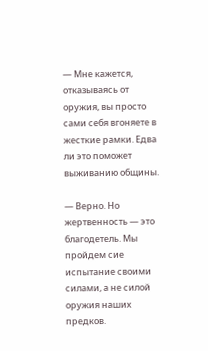— Мне кажется, отказываясь от оружия, вы просто сами себя вгоняете в жесткие рамки. Едва ли это поможет выживанию общины.

— Верно. Но жертвенность — это благодетель. Мы пройдем сие испытание своими силами, а не силой оружия наших предков.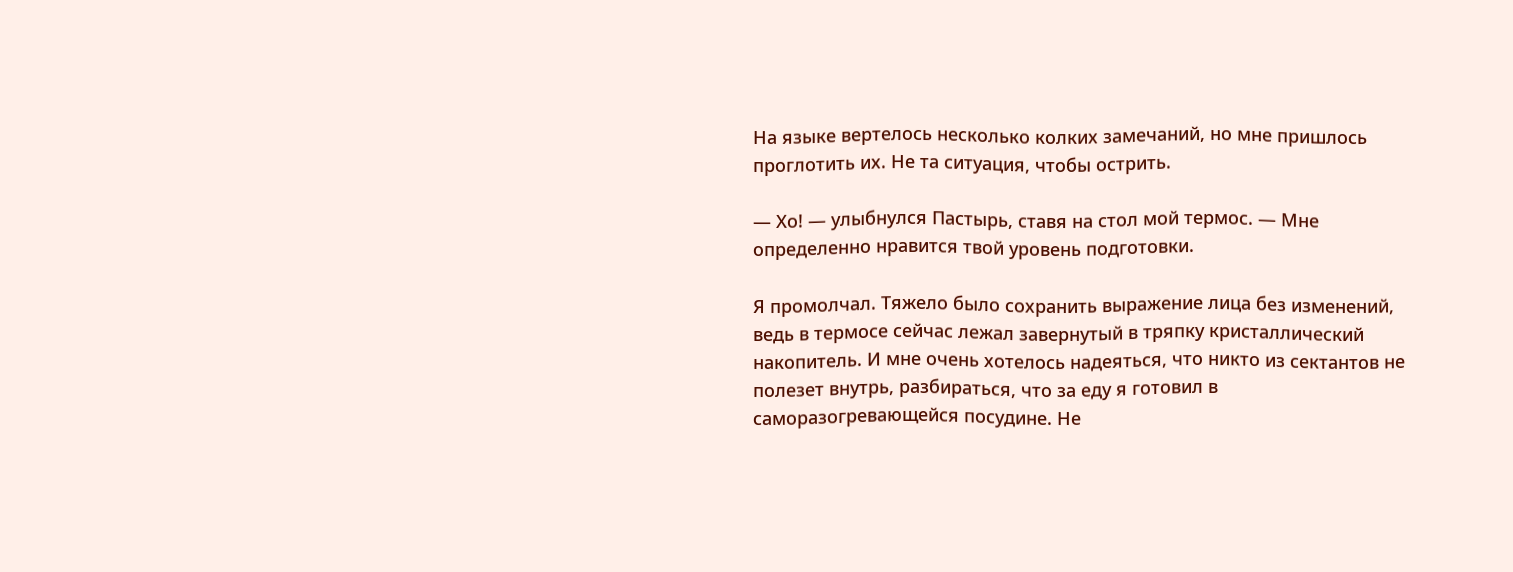На языке вертелось несколько колких замечаний, но мне пришлось проглотить их. Не та ситуация, чтобы острить.

— Хо! — улыбнулся Пастырь, ставя на стол мой термос. — Мне определенно нравится твой уровень подготовки.

Я промолчал. Тяжело было сохранить выражение лица без изменений, ведь в термосе сейчас лежал завернутый в тряпку кристаллический накопитель. И мне очень хотелось надеяться, что никто из сектантов не полезет внутрь, разбираться, что за еду я готовил в саморазогревающейся посудине. Не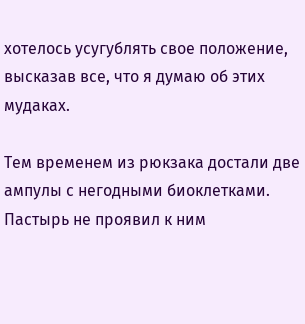хотелось усугублять свое положение, высказав все, что я думаю об этих мудаках.

Тем временем из рюкзака достали две ампулы с негодными биоклетками. Пастырь не проявил к ним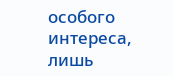особого интереса, лишь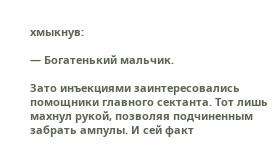хмыкнув:

— Богатенький мальчик.

Зато инъекциями заинтересовались помощники главного сектанта. Тот лишь махнул рукой, позволяя подчиненным забрать ампулы. И сей факт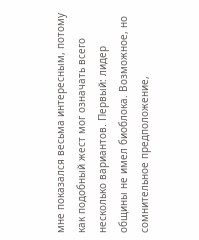мне показался весьма интересным, потому как подобный жест мог означать всего несколько вариантов. Первый: лидер общины не имел биоблока. Возможное, но сомнительное предположение,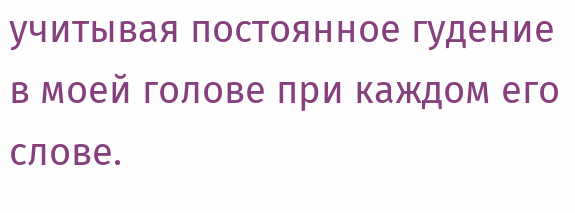учитывая постоянное гудение в моей голове при каждом его слове.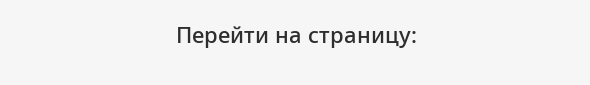Перейти на страницу: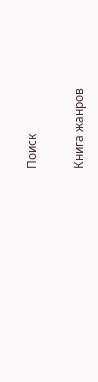Поиск

Книга жанров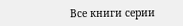Все книги серии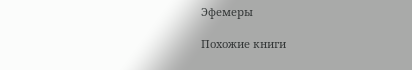Эфемеры

Похожие книги